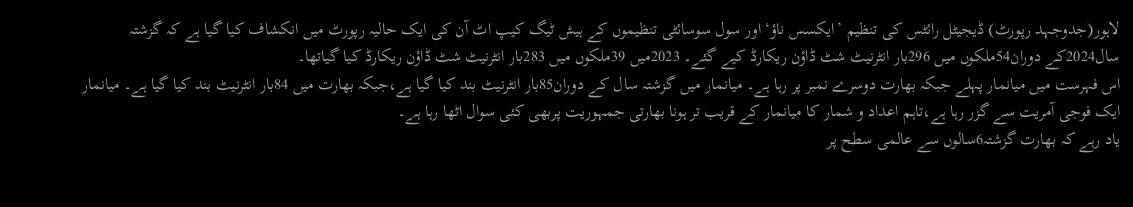لاہور(جدوجہد رپورٹ) ڈیجیٹل رائٹس کی تنظیم ’ایکسس ناؤ‘اور سول سوسائٹی تنظیموں کے ہیش ٹیگ کیپ اٹ آن کی ایک حالیہ رپورٹ میں انکشاف کیا گیا ہے کہ گزشتہ سال2024کے دوران54ملکوں میں 296بار انٹرنیٹ شٹ ڈاؤن ریکارڈ کیے گئے۔ 2023میں 39ملکوں میں 283بار انٹرنیٹ شٹ ڈاؤن ریکارڈ کیا گیاتھا۔
اس فہرست میں میانمار پہلے جبکہ بھارت دوسرے نمبر پر رہا ہے۔ میانمار میں گزشتہ سال کے دوران85بار انٹرنیٹ بند کیا گیا ہے،جبکہ بھارت میں 84بار انٹرنیٹ بند کیا گیا ہے۔ میانمار ایک فوجی آمریت سے گزر رہا ہے،تاہم اعداد و شمار کا میانمار کے قریب تر ہونا بھارتی جمہوریت پربھی کئی سوال اٹھا رہا ہے۔
یاد رہے کہ بھارت گزشتہ6سالوں سے عالمی سطح پر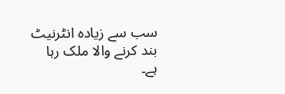سب سے زیادہ انٹرنیٹ بند کرنے والا ملک رہا ہے۔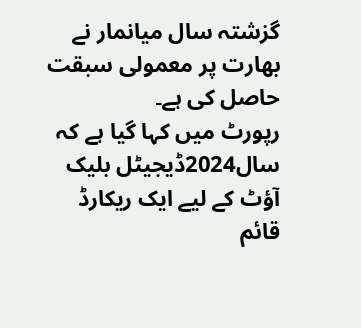گزشتہ سال میانمار نے بھارت پر معمولی سبقت حاصل کی ہے۔
رپورٹ میں کہا گیا ہے کہ سال2024ڈیجیٹل بلیک آؤٹ کے لیے ایک ریکارڈ قائم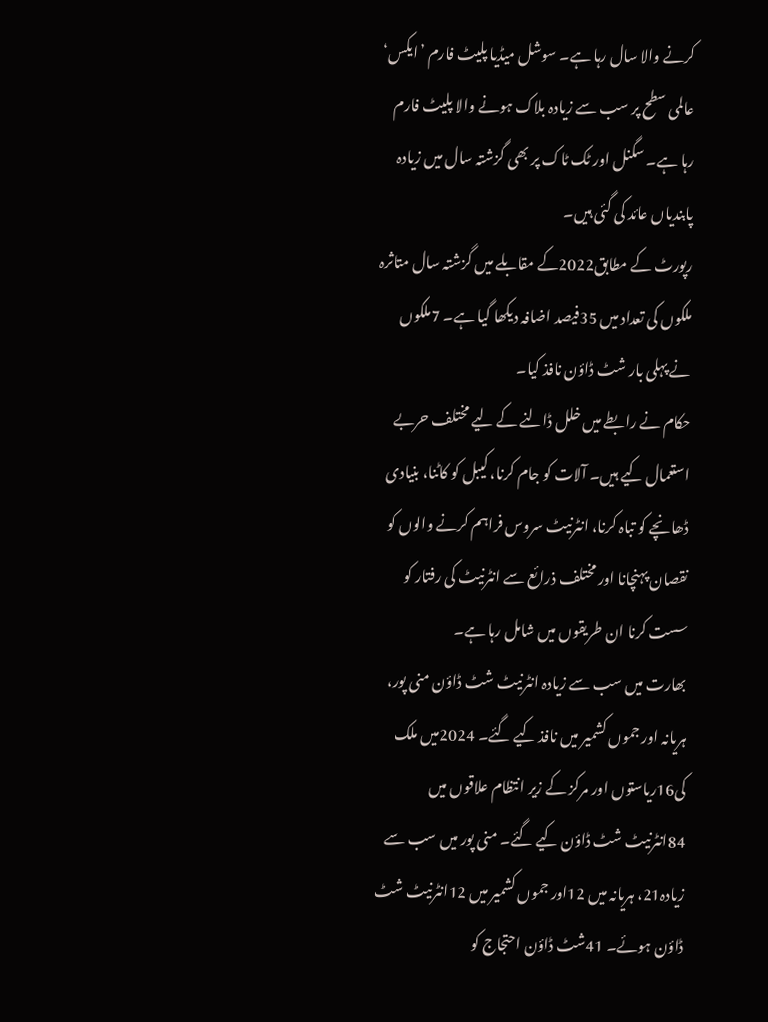کرنے والا سال رہا ہے۔ سوشل میڈیا پلیٹ فارم ’ایکس‘ عالمی سطح پر سب سے زیادہ بلاک ہونے والا پلیٹ فارم رہا ہے۔ سگنل اور ٹک ٹاک پر بھی گزشتہ سال میں زیادہ پابندیاں عائد کی گئی ہیں۔
رپورٹ کے مطابق2022کے مقابلے میں گزشتہ سال متاثرہ ملکوں کی تعداد میں 35فیصد اضافہ دیکھا گیا ہے۔ 7ملکوں نے پہلی بار شٹ ڈاؤن نافذ کیا۔
حکام نے رابطے میں خلل ڈالنے کے لیے مختلف حربے استعمال کیے ہیں۔ آلات کو جام کرنا، کیبل کو کاٹنا، بنیادی ڈھانچے کو تباہ کرنا، انٹرنیٹ سروس فراہم کرنے والوں کو نقصان پہنچانا اور مختلف ذرائع سے انٹرنیٹ کی رفتار کو سست کرنا ان طریقوں میں شامل رہا ہے۔
بھارت میں سب سے زیادہ انٹرنیٹ شٹ ڈاؤن منی پور، ہریانہ اور جموں کشمیر میں نافذ کیے گئے۔ 2024میں ملک کی16ریاستوں اور مرکز کے زیر انتظام علاقوں میں 84انٹرنیٹ شٹ ڈاؤن کیے گئے۔ منی پور میں سب سے زیادہ21، ہریانہ میں 12اور جموں کشمیر میں 12انٹرنیٹ شٹ ڈاؤن ہوئے۔ 41شٹ ڈاؤن احتجاج کو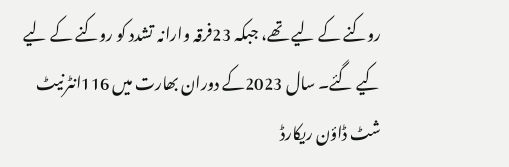روکنے کے لیے تھے، جبکہ 23فرقہ وارانہ تشدد کو روکنے کے لیے کیے گئے۔ سال 2023کے دوران بھارت میں 116انٹرنیٹ شٹ ڈاؤن ریکارڈ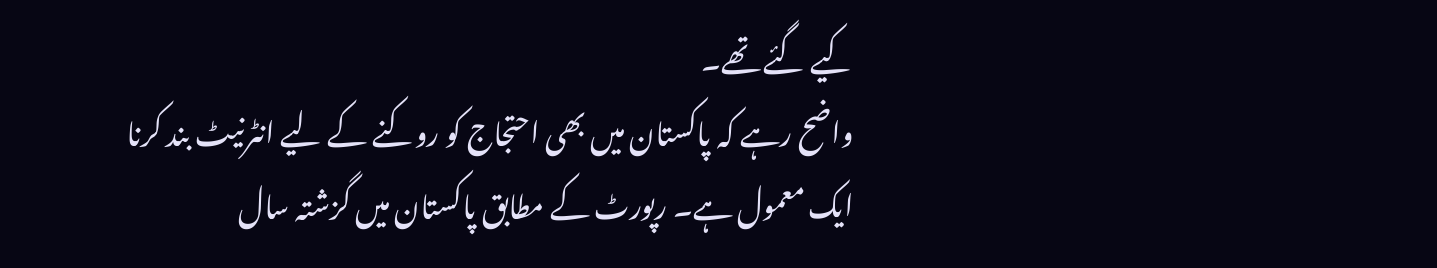کیے گئے تھے۔
واضح رہے کہ پاکستان میں بھی احتجاج کو روکنے کے لیے انٹرنیٹ بند کرنا ایک معمول ہے۔ رپورٹ کے مطابق پاکستان میں گزشتہ سال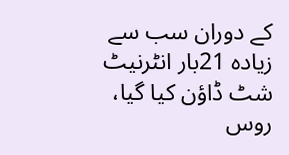کے دوران سب سے زیادہ 21بار انٹرنیٹ شٹ ڈاؤن کیا گیا، روس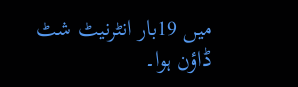میں 19بار انٹرنیٹ شٹ ڈاؤن ہوا۔